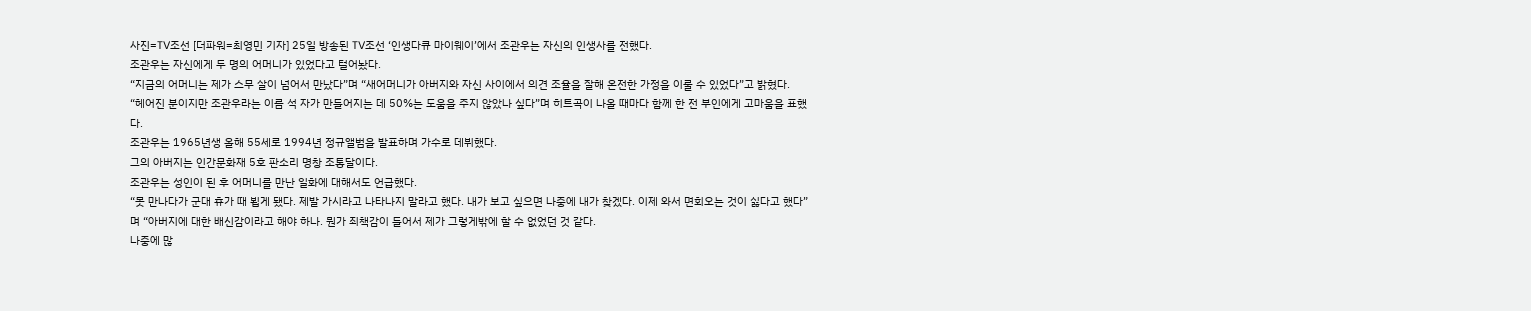사진=TV조선 [더파워=최영민 기자] 25일 방송된 TV조선 ‘인생다큐 마이웨이’에서 조관우는 자신의 인생사를 전했다.
조관우는 자신에게 두 명의 어머니가 있었다고 털어놨다.
“지금의 어머니는 제가 스무 살이 넘어서 만났다”며 “새어머니가 아버지와 자신 사이에서 의견 조율을 잘해 온전한 가정을 이룰 수 있었다”고 밝혔다.
“헤어진 분이지만 조관우라는 이름 석 자가 만들어지는 데 50%는 도움을 주지 않았나 싶다”며 히트곡이 나올 때마다 함께 한 전 부인에게 고마움을 표했다.
조관우는 1965년생 올해 55세로 1994년 정규앨범을 발표하며 가수로 데뷔했다.
그의 아버지는 인간문화재 5호 판소리 명창 조통달이다.
조관우는 성인이 된 후 어머니를 만난 일화에 대해서도 언급했다.
“못 만나다가 군대 휴가 때 뵙게 됐다. 제발 가시라고 나타나지 말라고 했다. 내가 보고 싶으면 나중에 내가 찾겠다. 이제 와서 면회오는 것이 싫다고 했다”며 “아버지에 대한 배신감이라고 해야 하나. 뭔가 죄책감이 들어서 제가 그렇게밖에 할 수 없었던 것 같다.
나중에 많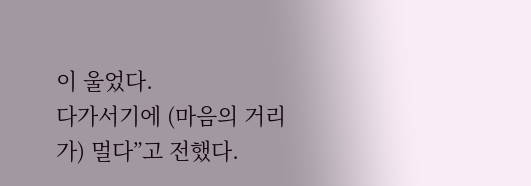이 울었다.
다가서기에 (마음의 거리가) 멀다”고 전했다.